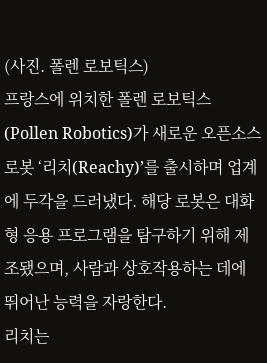(사진. 폴렌 로보틱스)
프랑스에 위치한 폴렌 로보틱스(Pollen Robotics)가 새로운 오픈소스 로봇 ‘리치(Reachy)’를 출시하며 업계에 두각을 드러냈다. 해당 로봇은 대화형 응용 프로그램을 탐구하기 위해 제조됐으며, 사람과 상호작용하는 데에 뛰어난 능력을 자랑한다.
리치는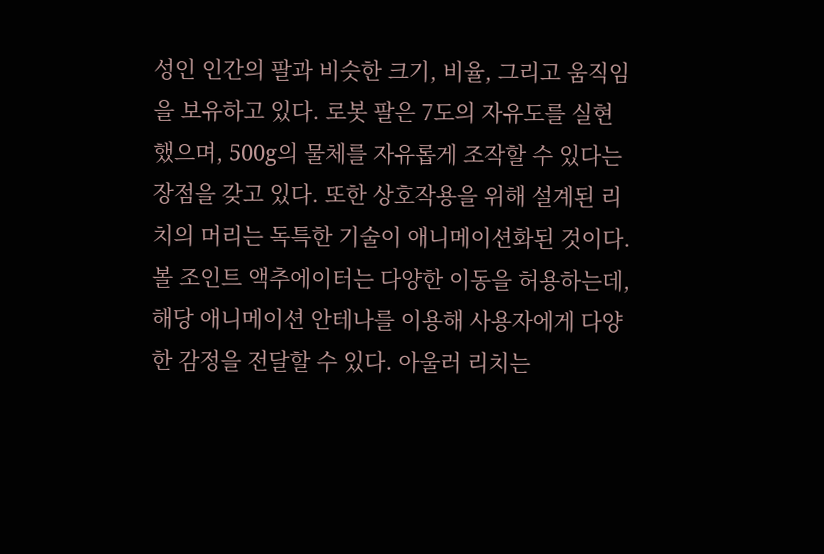성인 인간의 팔과 비슷한 크기, 비율, 그리고 움직임을 보유하고 있다. 로봇 팔은 7도의 자유도를 실현했으며, 500g의 물체를 자유롭게 조작할 수 있다는 장점을 갖고 있다. 또한 상호작용을 위해 설계된 리치의 머리는 독특한 기술이 애니메이션화된 것이다.
볼 조인트 액추에이터는 다양한 이동을 허용하는데, 해당 애니메이션 안테나를 이용해 사용자에게 다양한 감정을 전달할 수 있다. 아울러 리치는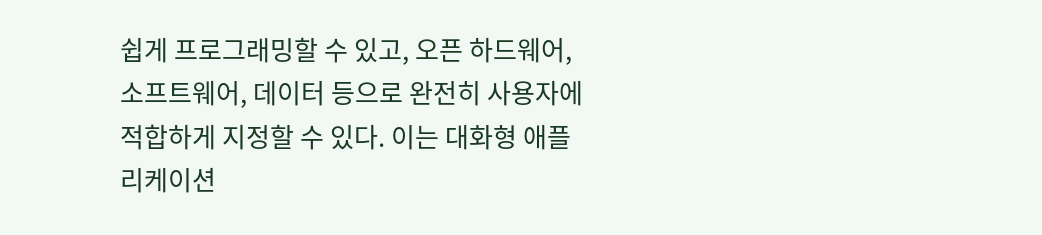쉽게 프로그래밍할 수 있고, 오픈 하드웨어, 소프트웨어, 데이터 등으로 완전히 사용자에 적합하게 지정할 수 있다. 이는 대화형 애플리케이션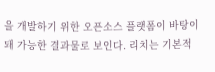을 개발하기 위한 오픈소스 플랫폼이 바탕이 돼 가능한 결과물로 보인다. 리치는 기본적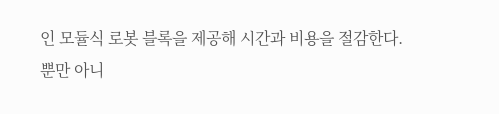인 모듈식 로봇 블록을 제공해 시간과 비용을 절감한다.
뿐만 아니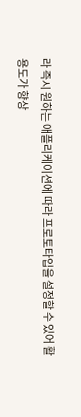라 즉시 원하는 애플리케이션에 따라 프로토타입을 설정할 수 있어 활용도가 향상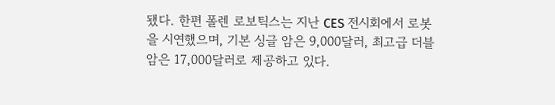됐다. 한편 폴렌 로보틱스는 지난 CES 전시회에서 로봇을 시연했으며, 기본 싱글 암은 9,000달러, 최고급 더블 암은 17,000달러로 제공하고 있다.